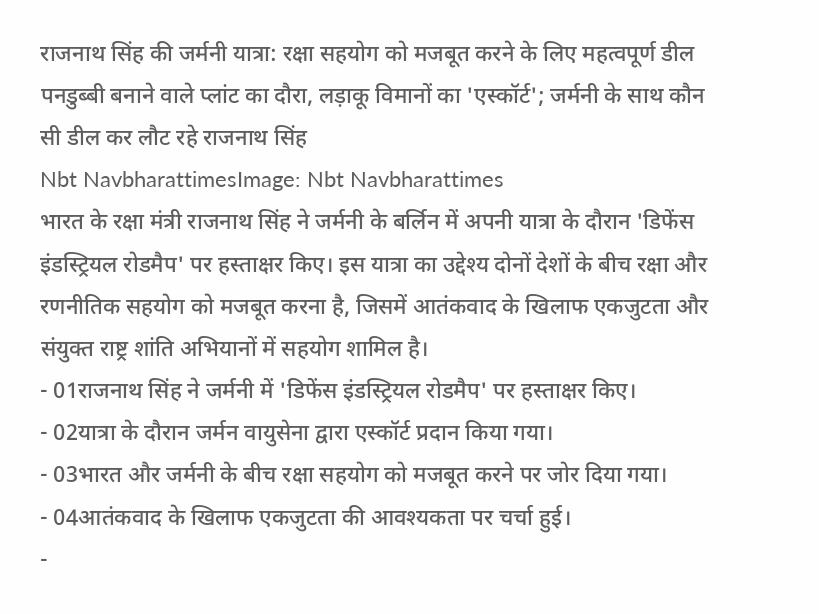राजनाथ सिंह की जर्मनी यात्रा: रक्षा सहयोग को मजबूत करने के लिए महत्वपूर्ण डील
पनडुब्बी बनाने वाले प्लांट का दौरा, लड़ाकू विमानों का 'एस्कॉर्ट'; जर्मनी के साथ कौन सी डील कर लौट रहे राजनाथ सिंह
Nbt NavbharattimesImage: Nbt Navbharattimes
भारत के रक्षा मंत्री राजनाथ सिंह ने जर्मनी के बर्लिन में अपनी यात्रा के दौरान 'डिफेंस इंडस्ट्रियल रोडमैप' पर हस्ताक्षर किए। इस यात्रा का उद्देश्य दोनों देशों के बीच रक्षा और रणनीतिक सहयोग को मजबूत करना है, जिसमें आतंकवाद के खिलाफ एकजुटता और संयुक्त राष्ट्र शांति अभियानों में सहयोग शामिल है।
- 01राजनाथ सिंह ने जर्मनी में 'डिफेंस इंडस्ट्रियल रोडमैप' पर हस्ताक्षर किए।
- 02यात्रा के दौरान जर्मन वायुसेना द्वारा एस्कॉर्ट प्रदान किया गया।
- 03भारत और जर्मनी के बीच रक्षा सहयोग को मजबूत करने पर जोर दिया गया।
- 04आतंकवाद के खिलाफ एकजुटता की आवश्यकता पर चर्चा हुई।
-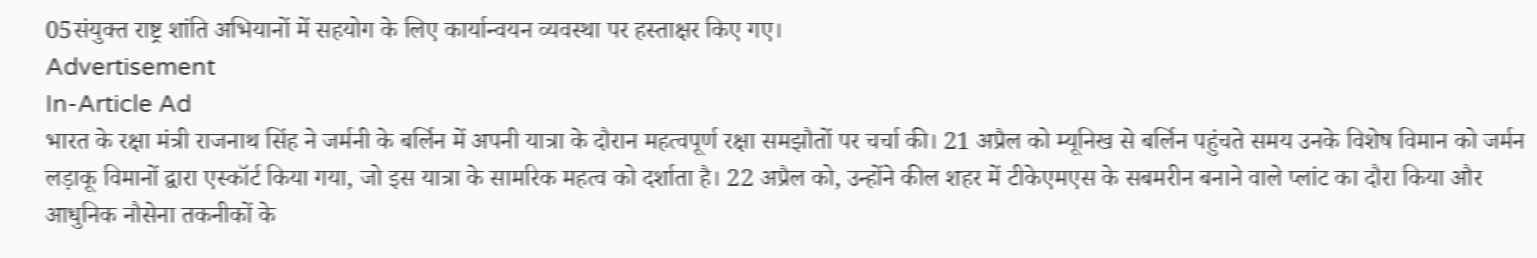05संयुक्त राष्ट्र शांति अभियानों में सहयोग के लिए कार्यान्वयन व्यवस्था पर हस्ताक्षर किए गए।
Advertisement
In-Article Ad
भारत के रक्षा मंत्री राजनाथ सिंह ने जर्मनी के बर्लिन में अपनी यात्रा के दौरान महत्वपूर्ण रक्षा समझौतों पर चर्चा की। 21 अप्रैल को म्यूनिख से बर्लिन पहुंचते समय उनके विशेष विमान को जर्मन लड़ाकू विमानों द्वारा एस्कॉर्ट किया गया, जो इस यात्रा के सामरिक महत्व को दर्शाता है। 22 अप्रैल को, उन्होंने कील शहर में टीकेएमएस के सबमरीन बनाने वाले प्लांट का दौरा किया और आधुनिक नौसेना तकनीकों के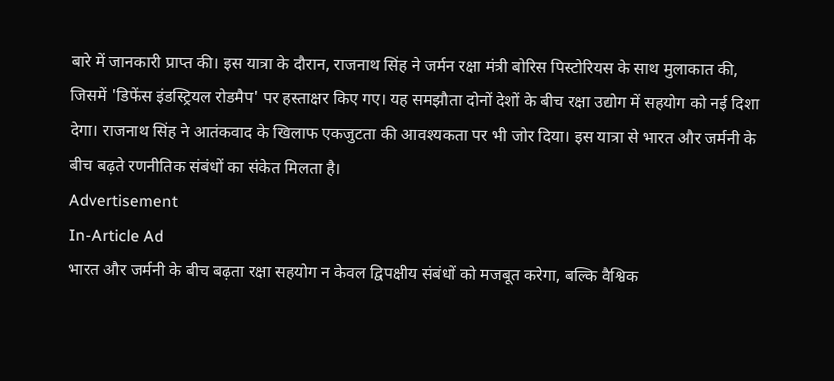बारे में जानकारी प्राप्त की। इस यात्रा के दौरान, राजनाथ सिंह ने जर्मन रक्षा मंत्री बोरिस पिस्टोरियस के साथ मुलाकात की, जिसमें 'डिफेंस इंडस्ट्रियल रोडमैप' पर हस्ताक्षर किए गए। यह समझौता दोनों देशों के बीच रक्षा उद्योग में सहयोग को नई दिशा देगा। राजनाथ सिंह ने आतंकवाद के खिलाफ एकजुटता की आवश्यकता पर भी जोर दिया। इस यात्रा से भारत और जर्मनी के बीच बढ़ते रणनीतिक संबंधों का संकेत मिलता है।
Advertisement
In-Article Ad
भारत और जर्मनी के बीच बढ़ता रक्षा सहयोग न केवल द्विपक्षीय संबंधों को मजबूत करेगा, बल्कि वैश्विक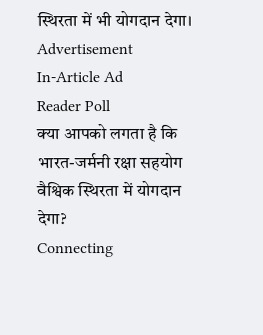स्थिरता में भी योगदान देगा।
Advertisement
In-Article Ad
Reader Poll
क्या आपको लगता है कि भारत-जर्मनी रक्षा सहयोग वैश्विक स्थिरता में योगदान देगा?
Connecting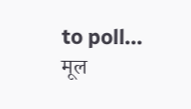to poll...
मूल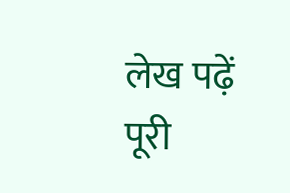लेख पढ़ें
पूरी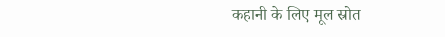कहानी के लिए मूल स्रोत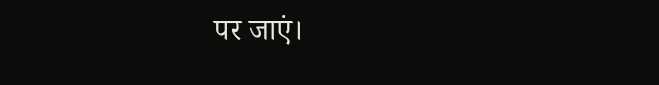पर जाएं।